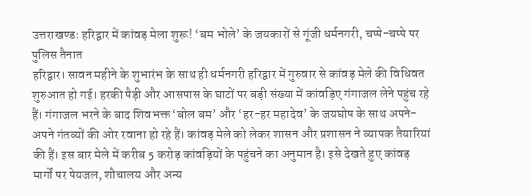उत्तराखण्डः हरिद्वार में कांवड़ मेला शुरू! ‘बम भोले’ के जयकारों से गूंजी धर्मनगरी, चप्पे-चप्पे पर पुलिस तैनात
हरिद्वार। सावन महीने के शुभारंभ के साथ ही धर्मनगरी हरिद्वार में गुरुवार से कांवड़ मेले की विधिवत शुरुआत हो गई। हरकी पैड़ी और आसपास के घाटों पर बड़ी संख्या में कांवड़िए गंगाजल लेने पहुंच रहे हैं। गंगाजल भरने के बाद शिवभक्त ‘बोल बम’ और ‘हर-हर महादेव’ के जयघोष के साथ अपने-अपने गंतव्यों की ओर रवाना हो रहे हैं। कांवड़ मेले को लेकर शासन और प्रशासन ने व्यापक तैयारियां की हैं। इस बार मेले में करीब 5 करोड़ कांवड़ियों के पहुंचने का अनुमान है। इसे देखते हुए कांवड़ मार्गों पर पेयजल, शौचालय और अन्य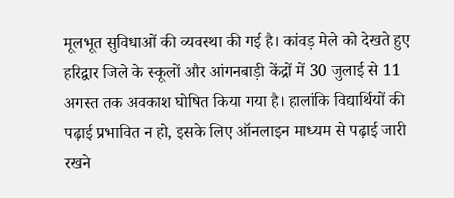मूलभूत सुविधाओं की व्यवस्था की गई है। कांवड़ मेले को देखते हुए हरिद्वार जिले के स्कूलों और आंगनबाड़ी केंद्रों में 30 जुलाई से 11 अगस्त तक अवकाश घोषित किया गया है। हालांकि विद्यार्थियों की पढ़ाई प्रभावित न हो, इसके लिए ऑनलाइन माध्यम से पढ़ाई जारी रखने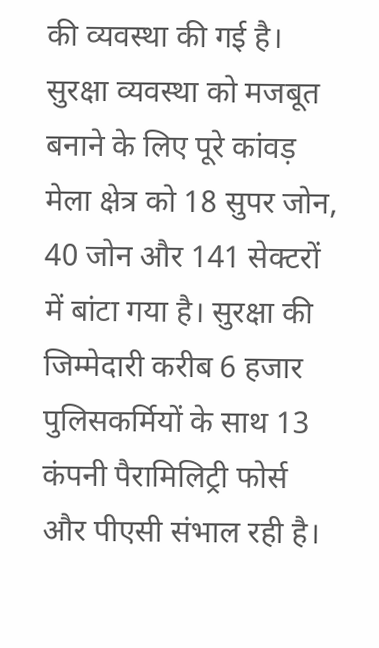की व्यवस्था की गई है। सुरक्षा व्यवस्था को मजबूत बनाने के लिए पूरे कांवड़ मेला क्षेत्र को 18 सुपर जोन, 40 जोन और 141 सेक्टरों में बांटा गया है। सुरक्षा की जिम्मेदारी करीब 6 हजार पुलिसकर्मियों के साथ 13 कंपनी पैरामिलिट्री फोर्स और पीएसी संभाल रही है।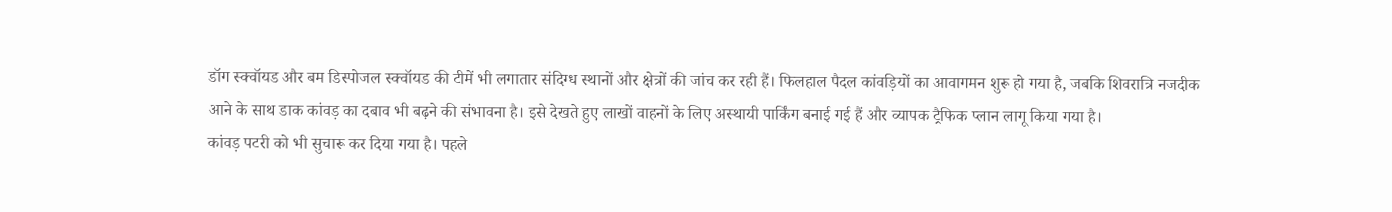डॉग स्क्वॉयड और बम डिस्पोजल स्क्वॉयड की टीमें भी लगातार संदिग्ध स्थानों और क्षेत्रों की जांच कर रही हैं। फिलहाल पैदल कांवड़ियों का आवागमन शुरू हो गया है, जबकि शिवरात्रि नजदीक आने के साथ डाक कांवड़ का दबाव भी बढ़ने की संभावना है। इसे देखते हुए लाखों वाहनों के लिए अस्थायी पार्किंग बनाई गई हैं और व्यापक ट्रैफिक प्लान लागू किया गया है।
कांवड़ पटरी को भी सुचारू कर दिया गया है। पहले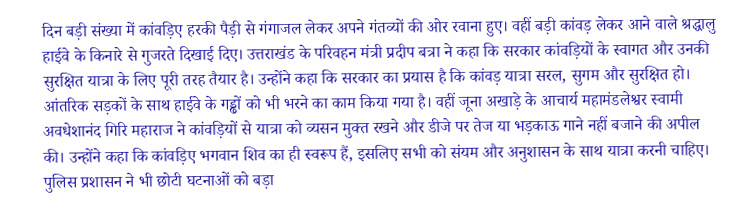दिन बड़ी संख्या में कांवड़िए हरकी पैड़ी से गंगाजल लेकर अपने गंतव्यों की ओर रवाना हुए। वहीं बड़ी कांवड़ लेकर आने वाले श्रद्धालु हाईवे के किनारे से गुजरते दिखाई दिए। उत्तराखंड के परिवहन मंत्री प्रदीप बत्रा ने कहा कि सरकार कांवड़ियों के स्वागत और उनकी सुरक्षित यात्रा के लिए पूरी तरह तैयार है। उन्होंने कहा कि सरकार का प्रयास है कि कांवड़ यात्रा सरल, सुगम और सुरक्षित हो। आंतरिक सड़कों के साथ हाईवे के गड्ढों को भी भरने का काम किया गया है। वहीं जूना अखाड़े के आचार्य महामंडलेश्वर स्वामी अवधेशानंद गिरि महाराज ने कांवड़ियों से यात्रा को व्यसन मुक्त रखने और डीजे पर तेज या भड़काऊ गाने नहीं बजाने की अपील की। उन्होंने कहा कि कांवड़िए भगवान शिव का ही स्वरूप हैं, इसलिए सभी को संयम और अनुशासन के साथ यात्रा करनी चाहिए। पुलिस प्रशासन ने भी छोटी घटनाओं को बड़ा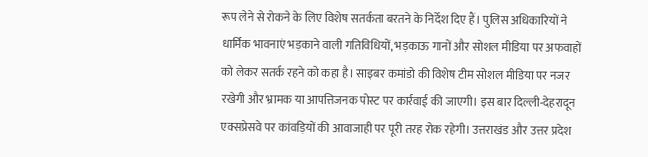रूप लेने से रोकने के लिए विशेष सतर्कता बरतने के निर्देश दिए हैं। पुलिस अधिकारियों ने धार्मिक भावनाएं भड़काने वाली गतिविधियों, भड़काऊ गानों और सोशल मीडिया पर अफवाहों को लेकर सतर्क रहने को कहा है। साइबर कमांडो की विशेष टीम सोशल मीडिया पर नजर रखेगी और भ्रामक या आपत्तिजनक पोस्ट पर कार्रवाई की जाएगी। इस बार दिल्ली-देहरादून एक्सप्रेसवे पर कांवड़ियों की आवाजाही पर पूरी तरह रोक रहेगी। उत्तराखंड और उत्तर प्रदेश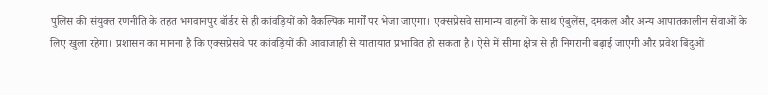पुलिस की संयुक्त रणनीति के तहत भगवानपुर बॉर्डर से ही कांवड़ियों को वैकल्पिक मार्गों पर भेजा जाएगा। एक्सप्रेसवे सामान्य वाहनों के साथ एंबुलेंस, दमकल और अन्य आपातकालीन सेवाओं के लिए खुला रहेगा। प्रशासन का मानना है कि एक्सप्रेसवे पर कांवड़ियों की आवाजाही से यातायात प्रभावित हो सकता है। ऐसे में सीमा क्षेत्र से ही निगरानी बढ़ाई जाएगी और प्रवेश बिंदुओं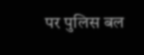पर पुलिस बल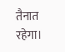तैनात रहेगा।